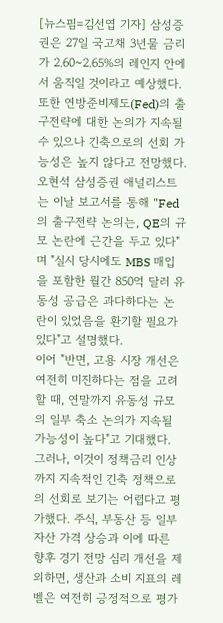[뉴스핌=김선엽 기자] 삼성증권은 27일 국고채 3년물 금리가 2.60~2.65%의 레인지 안에서 움직일 것이라고 예상했다. 또한 연방준비제도(Fed)의 출구전략에 대한 논의가 지속될 수 있으나 긴축으로의 선회 가능성은 높지 않다고 전망했다.
오현석 삼성증권 애널리스트는 이날 보고서를 통해 "Fed의 출구전략 논의는, QE의 규모 논란에 근간을 두고 있다"며 "실시 당시에도 MBS 매입을 포함한 월간 850억 달러 유동성 공급은 과다하다는 논란이 있었음을 환기할 필요가 있다"고 설명했다.
이어 "반면, 고용 시장 개선은 여전히 미진하다는 점을 고려할 때, 연말까지 유동성 규모의 일부 축소 논의가 지속될 가능성이 높다"고 기대했다.
그러나, 이것이 정책금리 인상까지 지속적인 긴축 정책으로의 선회로 보기는 어렵다고 평가했다. 주식, 부동산 등 일부 자산 가격 상승과 이에 따른 향후 경기 전망 심리 개선을 제외하면, 생산과 소비 지표의 레벨은 여전히 긍정적으로 평가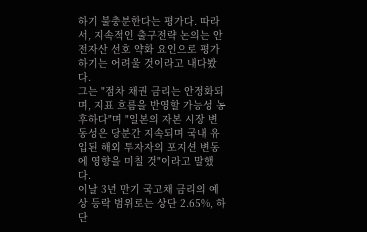하기 불충분한다는 평가다. 따라서, 지속적인 출구전략 논의는 안전자산 선호 약화 요인으로 평가하기는 어려울 것이라고 내다봤다.
그는 "점차 채권 금리는 안정화되며, 지표 흐름을 반영할 가능성 농후하다"며 "일본의 자본 시장 변동성은 당분간 지속되며 국내 유입된 해외 투자자의 포지션 변동에 영향을 미칠 것"이라고 말했다.
이날 3년 만기 국고채 금리의 예상 등락 범위로는 상단 2.65%, 하단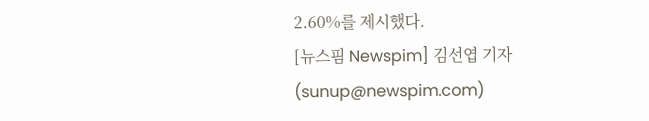2.60%를 제시했다.
[뉴스핌 Newspim] 김선엽 기자 (sunup@newspim.com)